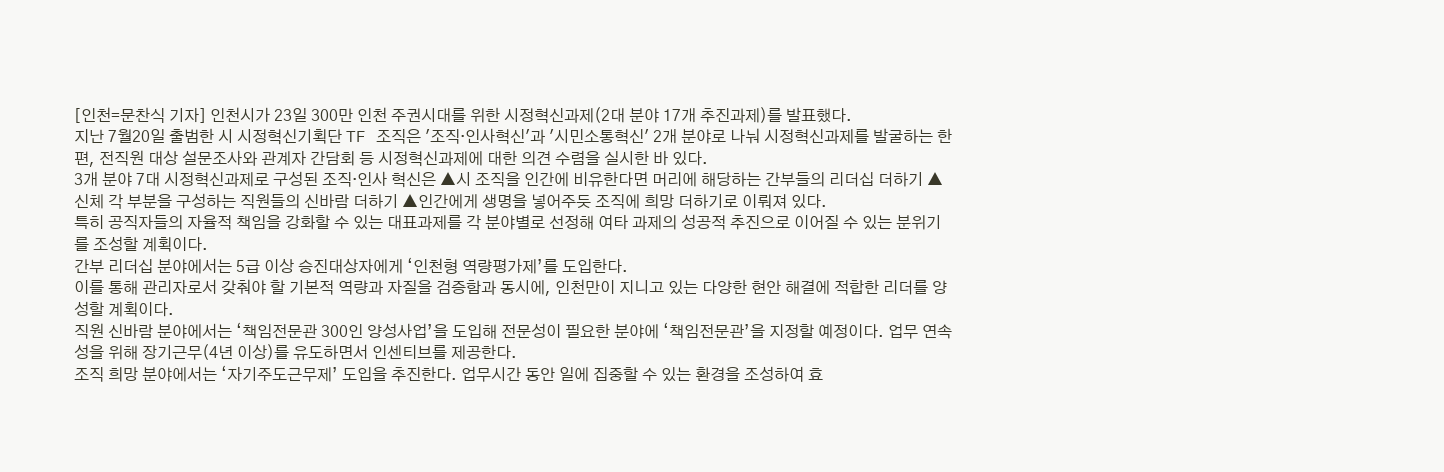[인천=문찬식 기자] 인천시가 23일 300만 인천 주권시대를 위한 시정혁신과제(2대 분야 17개 추진과제)를 발표했다.
지난 7월20일 출범한 시 시정혁신기획단 TF 조직은 '조직·인사혁신'과 '시민소통혁신' 2개 분야로 나눠 시정혁신과제를 발굴하는 한편, 전직원 대상 설문조사와 관계자 간담회 등 시정혁신과제에 대한 의견 수렴을 실시한 바 있다.
3개 분야 7대 시정혁신과제로 구성된 조직·인사 혁신은 ▲시 조직을 인간에 비유한다면 머리에 해당하는 간부들의 리더십 더하기 ▲신체 각 부분을 구성하는 직원들의 신바람 더하기 ▲인간에게 생명을 넣어주듯 조직에 희망 더하기로 이뤄져 있다.
특히 공직자들의 자율적 책임을 강화할 수 있는 대표과제를 각 분야별로 선정해 여타 과제의 성공적 추진으로 이어질 수 있는 분위기를 조성할 계획이다.
간부 리더십 분야에서는 5급 이상 승진대상자에게 ‘인천형 역량평가제’를 도입한다.
이를 통해 관리자로서 갖춰야 할 기본적 역량과 자질을 검증함과 동시에, 인천만이 지니고 있는 다양한 현안 해결에 적합한 리더를 양성할 계획이다.
직원 신바람 분야에서는 ‘책임전문관 300인 양성사업’을 도입해 전문성이 필요한 분야에 ‘책임전문관’을 지정할 예정이다. 업무 연속성을 위해 장기근무(4년 이상)를 유도하면서 인센티브를 제공한다.
조직 희망 분야에서는 ‘자기주도근무제’ 도입을 추진한다. 업무시간 동안 일에 집중할 수 있는 환경을 조성하여 효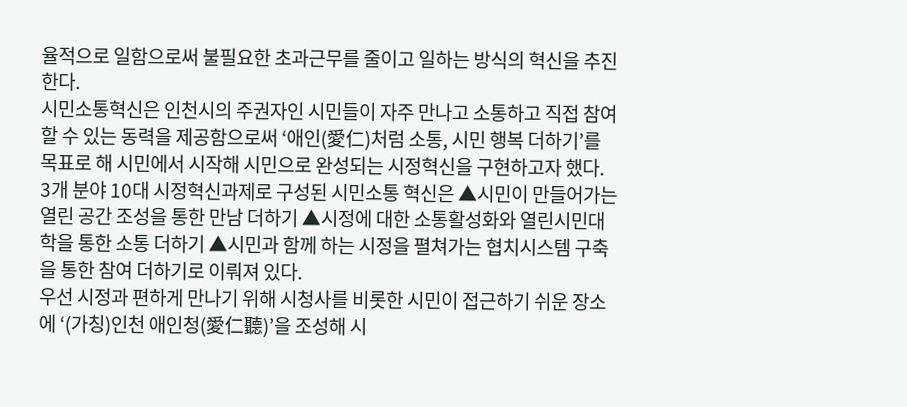율적으로 일함으로써 불필요한 초과근무를 줄이고 일하는 방식의 혁신을 추진한다.
시민소통혁신은 인천시의 주권자인 시민들이 자주 만나고 소통하고 직접 참여할 수 있는 동력을 제공함으로써 ‘애인(愛仁)처럼 소통, 시민 행복 더하기’를 목표로 해 시민에서 시작해 시민으로 완성되는 시정혁신을 구현하고자 했다.
3개 분야 10대 시정혁신과제로 구성된 시민소통 혁신은 ▲시민이 만들어가는 열린 공간 조성을 통한 만남 더하기 ▲시정에 대한 소통활성화와 열린시민대학을 통한 소통 더하기 ▲시민과 함께 하는 시정을 펼쳐가는 협치시스템 구축을 통한 참여 더하기로 이뤄져 있다.
우선 시정과 편하게 만나기 위해 시청사를 비롯한 시민이 접근하기 쉬운 장소에 ‘(가칭)인천 애인청(愛仁聽)’을 조성해 시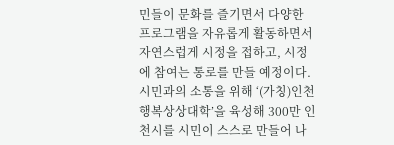민들이 문화를 즐기면서 다양한 프로그램을 자유롭게 활동하면서 자연스럽게 시정을 접하고, 시정에 참여는 통로를 만들 예정이다.
시민과의 소통을 위해 ‘(가칭)인천행복상상대학’을 육성해 300만 인천시를 시민이 스스로 만들어 나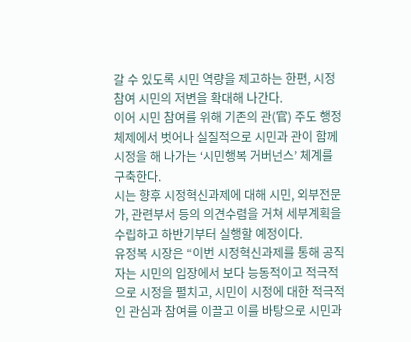갈 수 있도록 시민 역량을 제고하는 한편, 시정 참여 시민의 저변을 확대해 나간다.
이어 시민 참여를 위해 기존의 관(官) 주도 행정체제에서 벗어나 실질적으로 시민과 관이 함께 시정을 해 나가는 ‘시민행복 거버넌스’ 체계를 구축한다.
시는 향후 시정혁신과제에 대해 시민, 외부전문가, 관련부서 등의 의견수렴을 거쳐 세부계획을 수립하고 하반기부터 실행할 예정이다.
유정복 시장은 “이번 시정혁신과제를 통해 공직자는 시민의 입장에서 보다 능동적이고 적극적으로 시정을 펼치고, 시민이 시정에 대한 적극적인 관심과 참여를 이끌고 이를 바탕으로 시민과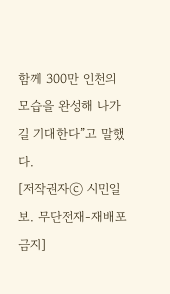함께 300만 인천의 모습을 완성해 나가길 기대한다”고 말했다.
[저작권자ⓒ 시민일보. 무단전재-재배포 금지]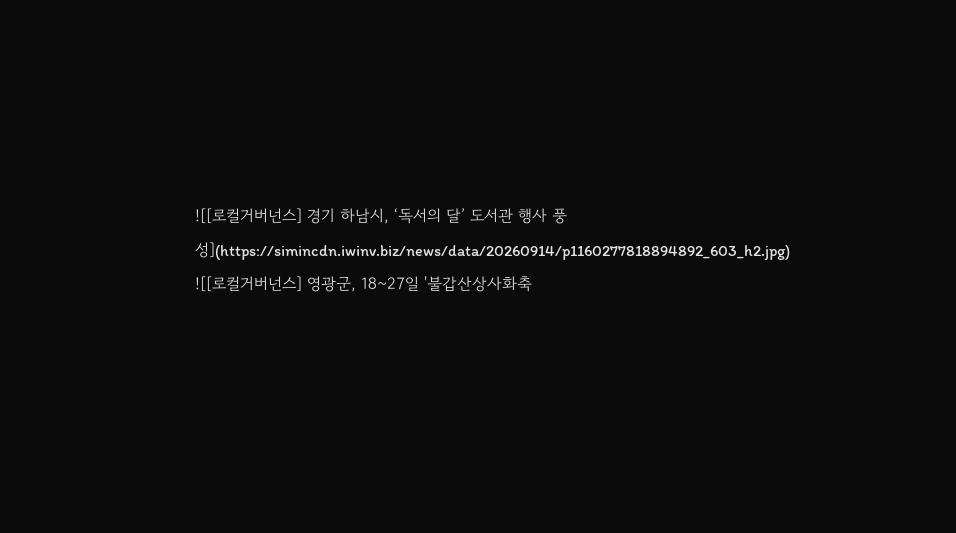![[로컬거버넌스] 경기 하남시, ‘독서의 달’ 도서관 행사 풍성](https://simincdn.iwinv.biz/news/data/20260914/p1160277818894892_603_h2.jpg)
![[로컬거버넌스] 영광군, 18~27일 '불갑산상사화축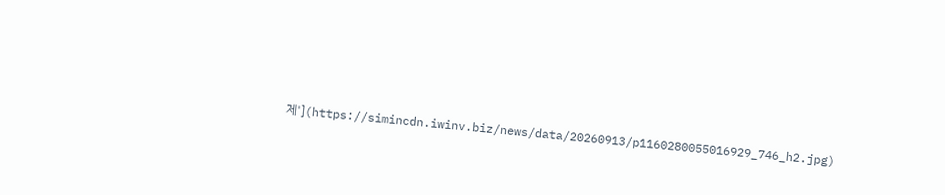제'](https://simincdn.iwinv.biz/news/data/20260913/p1160280055016929_746_h2.jpg)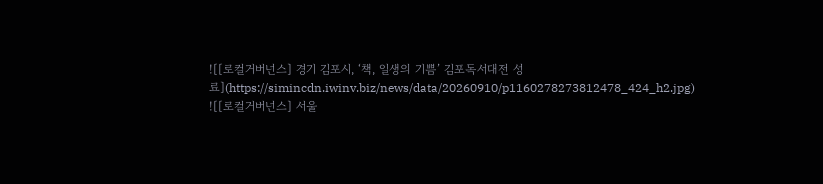![[로컬거버넌스] 경기 김포시, ‘책, 일생의 기쁨’ 김포독서대전 성료](https://simincdn.iwinv.biz/news/data/20260910/p1160278273812478_424_h2.jpg)
![[로컬거버넌스] 서울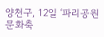양천구, 12일 ‘파리공원 문화축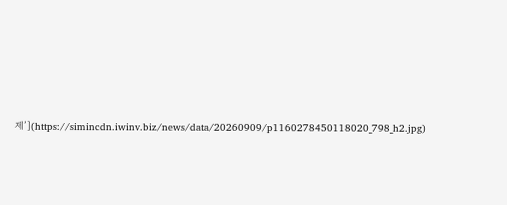제’](https://simincdn.iwinv.biz/news/data/20260909/p1160278450118020_798_h2.jpg)